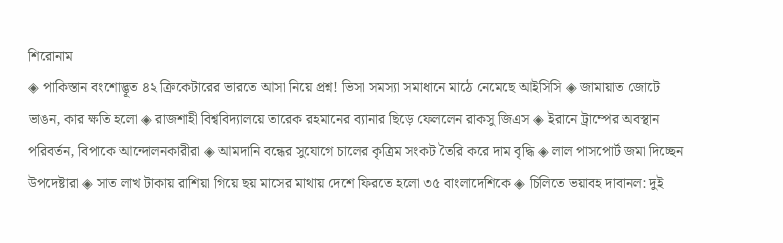শিরোনাম
◈ পা‌কিস্তান বংশোদ্ভূত ৪২ ক্রিকেটারের ভারতে আসা নিয়ে প্রশ্ন! ভিসা সমস্যা সমাধা‌নে মা‌ঠে নে‌মেছে আই‌সি‌সি ◈ জামায়াত জোটে ভাঙন, কার ক্ষতি হলো ◈ রাজশাহী বিশ্ববিদ্যালয়ে তারেক রহমানের ব্যানার ছিড়ে ফেললেন রাকসু জিএস ◈ ইরানে ট্রাম্পের অবস্থান পরিবর্তন, বিপাকে আন্দোলনকারীরা ◈ আমদানি বন্ধের সুযোগে চালের কৃত্রিম সংকট তৈরি করে দাম বৃদ্ধি ◈ লাল পাসপোর্ট জমা দিচ্ছেন উপদেষ্টারা ◈ সাত লাখ টাকায় রাশিয়া গিয়ে ছয় মাসের মাথায় দেশে ফিরতে হলো ৩৫ বাংলাদেশিকে ◈ চিলিতে ভয়াবহ দাবানল: দুই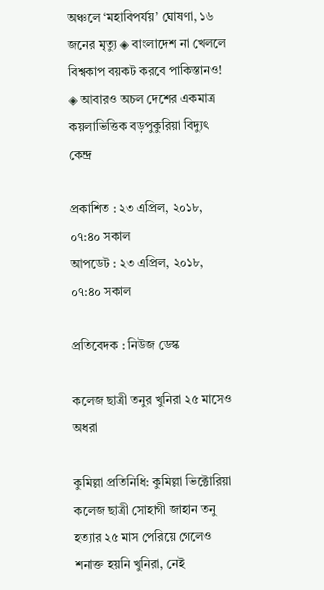অঞ্চলে ‘মহাবিপর্যয়’ ঘোষণা, ১৬ জনের মৃত্যু ◈ বাংলাদেশ না খেললে বিশ্বকাপ বয়কট করবে পাকিস্তানও! ◈ আবারও অচল দেশের একমাত্র কয়লাভিত্তিক বড়পুকুরিয়া বিদ্যুৎ কেন্দ্র

প্রকাশিত : ২৩ এপ্রিল, ২০১৮, ০৭:৪০ সকাল
আপডেট : ২৩ এপ্রিল, ২০১৮, ০৭:৪০ সকাল

প্রতিবেদক : নিউজ ডেস্ক

কলেজ ছাত্রী তনুর খুনিরা ২৫ মাসেও অধরা

কুমিল্লা প্রতিনিধি: কুমিল্লা ভিক্টোরিয়া কলেজ ছাত্রী সোহাগী জাহান তনু হত্যার ২৫ মাস পেরিয়ে গেলেও শনাক্ত হয়নি খুনিরা, নেই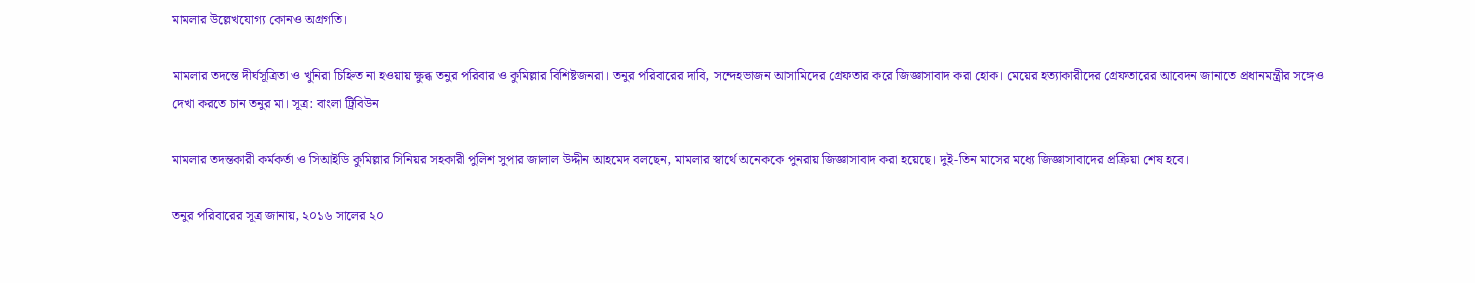মামলার উল্লেখযোগ্য কোনও অগ্রগতি।

মামলার তদন্তে দীর্ঘসূত্রিতা ও ‍খুনিরা চিহ্নিত না হওয়ায় ক্ষুব্ধ তনুর পরিবার ও কুমিল্লার বিশিষ্টজনরা। তনুর পরিবারের দাবি, সন্দেহভাজন আসামিদের গ্রেফতার করে জিজ্ঞাসাবাদ করা হোক। মেয়ের হত্যাকারীদের গ্রেফতারের আবেদন জানাতে প্রধানমন্ত্রীর সঙ্গেও দেখা করতে চান তনুর মা। সূত্র: বাংলা ট্রিবিউন

মামলার তদন্তকারী কর্মকর্তা ও সিআইডি কুমিল্লার সিনিয়র সহকারী পুলিশ সুপার জালাল উদ্দীন আহমেদ বলছেন, মামলার স্বার্থে অনেককে পুনরায় জিজ্ঞাসাবাদ করা হয়েছে। দুই-তিন মাসের মধ্যে জিজ্ঞাসাবাদের প্রক্রিয়া শেষ হবে।

তনুর পরিবারের সূত্র জানায়, ২০১৬ সালের ২০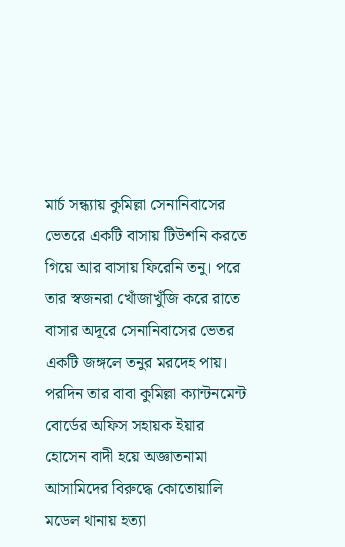মার্চ সন্ধ্যায় কুমিল্লা সেনানিবাসের ভেতরে একটি বাসায় টিউশনি করতে গিয়ে আর বাসায় ফিরেনি তনু। পরে তার স্বজনরা খোঁজাখুঁজি করে রাতে বাসার অদূরে সেনানিবাসের ভেতর একটি জঙ্গলে তনুর মরদেহ পায়। পরদিন তার বাবা কুমিল্লা ক্যান্টনমেন্ট বোর্ডের অফিস সহায়ক ইয়ার হোসেন বাদী হয়ে অজ্ঞাতনামা আসামিদের বিরুদ্ধে কোতোয়ালি মডেল থানায় হত্যা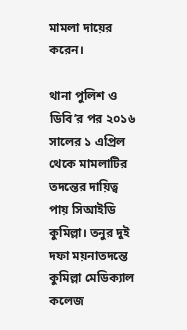মামলা দায়ের করেন।

থানা পুলিশ ও ডিবি’র পর ২০১৬ সালের ১ এপ্রিল থেকে মামলাটির তদন্তের দায়িত্ব পায় সিআইডি কুমিল্লা। তনুর দুই দফা ময়নাতদন্তে কুমিল্লা মেডিক্যাল কলেজ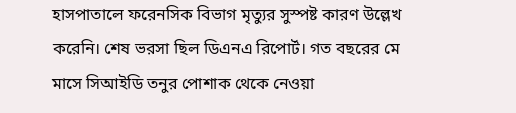হাসপাতালে ফরেনসিক বিভাগ মৃত্যুর সুস্পষ্ট কারণ উল্লেখ করেনি। শেষ ভরসা ছিল ডিএনএ রিপোর্ট। গত বছরের মে মাসে সিআইডি তনুর পোশাক থেকে নেওয়া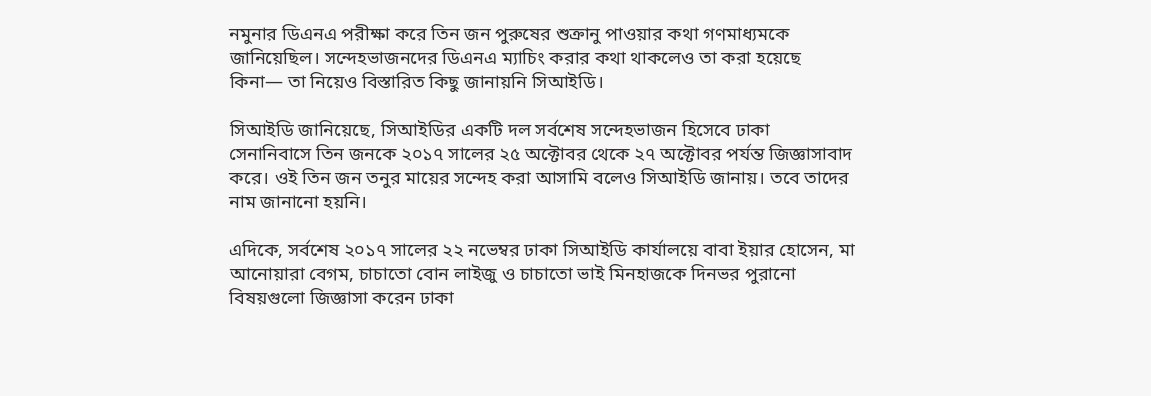নমুনার ডিএনএ পরীক্ষা করে তিন জন পুরুষের শুক্রানু পাওয়ার কথা গণমাধ্যমকে জানিয়েছিল। সন্দেহভাজনদের ডিএনএ ম্যাচিং করার কথা থাকলেও তা করা হয়েছে কিনা— তা নিয়েও বিস্তারিত কিছু জানায়নি সিআইডি।

সিআইডি জানিয়েছে, সিআইডির একটি দল সর্বশেষ সন্দেহভাজন হিসেবে ঢাকা সেনানিবাসে তিন জনকে ২০১৭ সালের ২৫ অক্টোবর থেকে ২৭ অক্টোবর পর্যন্ত জিজ্ঞাসাবাদ করে। ওই তিন জন তনুর মায়ের সন্দেহ করা আসামি বলেও সিআইডি জানায়। তবে তাদের নাম জানানো হয়নি।

এদিকে, সর্বশেষ ২০১৭ সালের ২২ নভেম্বর ঢাকা সিআইডি কার্যালয়ে বাবা ইয়ার হোসেন, মা আনোয়ারা বেগম, চাচাতো বোন লাইজু ও চাচাতো ভাই মিনহাজকে দিনভর পুরানো বিষয়গুলো জিজ্ঞাসা করেন ঢাকা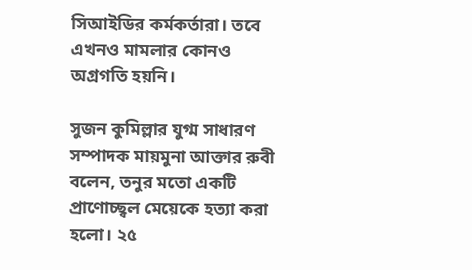সিআইডির কর্মকর্তারা। তবে এখনও মামলার কোনও অগ্রগতি হয়নি।

সুজন কুমিল্লার যুগ্ম সাধারণ সম্পাদক মায়মুনা আক্তার রুবী বলেন, তনুর মতো একটি প্রাণোচ্ছ্বল মেয়েকে হত্যা করা হলো। ২৫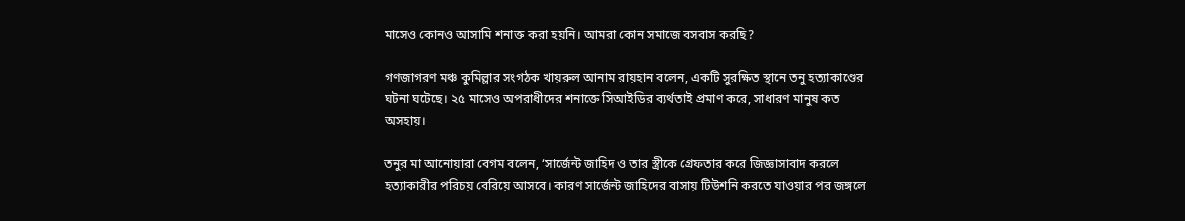মাসেও কোনও আসামি শনাক্ত করা হয়নি। আমরা কোন সমাজে বসবাস করছি?

গণজাগরণ মঞ্চ কুমিল্লার সংগঠক খায়রুল আনাম রায়হান বলেন, একটি সুরক্ষিত স্থানে তনু হত্যাকাণ্ডের ঘটনা ঘটেছে। ২৫ মাসেও অপরাধীদের শনাক্তে সিআইডির ব্যর্থতাই প্রমাণ করে, সাধারণ মানুষ কত অসহায়।

তনুর মা আনোয়ারা বেগম বলেন, ‘সার্জেন্ট জাহিদ ও তার স্ত্রীকে গ্রেফতার করে জিজ্ঞাসাবাদ করলে হত্যাকারীর পরিচয় বেরিয়ে আসবে। কারণ সার্জেন্ট জাহিদের বাসায় টিউশনি করতে যাওয়ার পর জঙ্গলে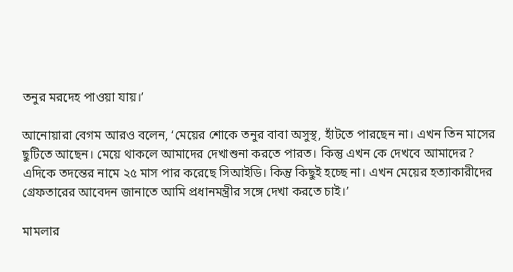তনুর মরদেহ পাওয়া যায়।’

আনোয়ারা বেগম আরও বলেন, ‘মেয়ের শোকে তনুর বাবা অসুস্থ, হাঁটতে পারছেন না। এখন তিন মাসের ছুটিতে আছেন। মেয়ে থাকলে আমাদের দেখাশুনা করতে পারত। কিন্তু এখন কে দেখবে আমাদের? এদিকে তদন্তের নামে ২৫ মাস পার করেছে সিআইডি। কিন্তু কিছুই হচ্ছে না। এখন মেয়ের হত্যাকারীদের গ্রেফতারের আবেদন জানাতে আমি প্রধানমন্ত্রীর সঙ্গে দেখা করতে চাই।’

মামলার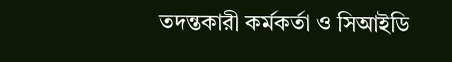তদন্তকারী কর্মকর্তা ও সিআইডি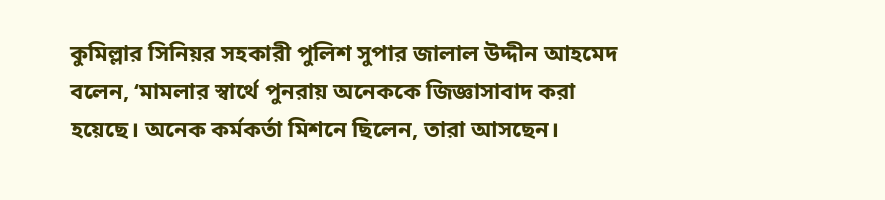কুমিল্লার সিনিয়র সহকারী পুলিশ সুপার জালাল উদ্দীন আহমেদ বলেন, ‘মামলার স্বার্থে পুনরায় অনেককে জিজ্ঞাসাবাদ করা হয়েছে। অনেক কর্মকর্তা মিশনে ছিলেন, তারা আসছেন।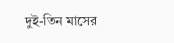দুই-তিন মাসের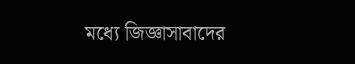মধ্যে জিজ্ঞাসাবাদের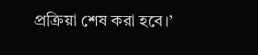প্রক্রিয়া শেষ করা হবে।’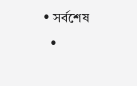• সর্বশেষ
  •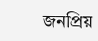জনপ্রিয়